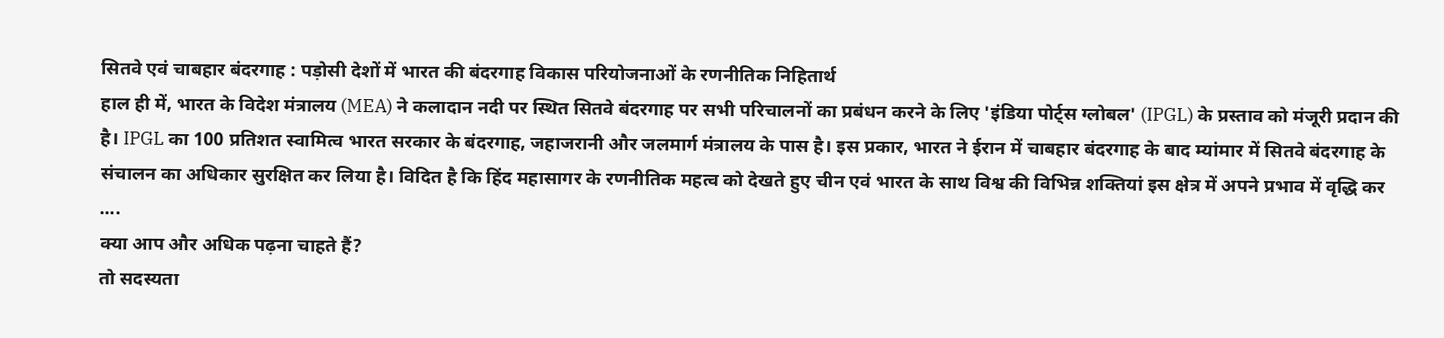सितवे एवं चाबहार बंदरगाह : पड़ोसी देशों में भारत की बंदरगाह विकास परियोजनाओं के रणनीतिक निहितार्थ
हाल ही में, भारत के विदेश मंत्रालय (MEA) ने कलादान नदी पर स्थित सितवे बंदरगाह पर सभी परिचालनों का प्रबंधन करने के लिए 'इंडिया पोर्ट्स ग्लोबल' (IPGL) के प्रस्ताव को मंजूरी प्रदान की है। IPGL का 100 प्रतिशत स्वामित्व भारत सरकार के बंदरगाह, जहाजरानी और जलमार्ग मंत्रालय के पास है। इस प्रकार, भारत ने ईरान में चाबहार बंदरगाह के बाद म्यांमार में सितवे बंदरगाह के संचालन का अधिकार सुरक्षित कर लिया है। विदित है कि हिंद महासागर के रणनीतिक महत्व को देखते हुए चीन एवं भारत के साथ विश्व की विभिन्न शक्तियां इस क्षेत्र में अपने प्रभाव में वृद्धि कर ....
क्या आप और अधिक पढ़ना चाहते हैं?
तो सदस्यता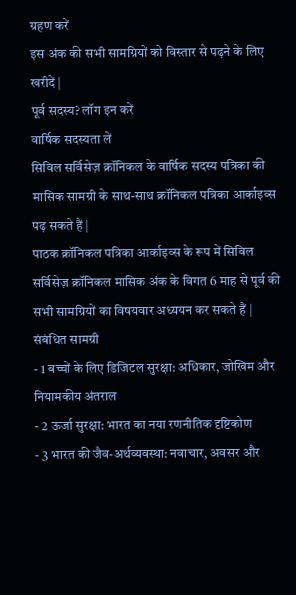ग्रहण करें
इस अंक की सभी सामग्रियों को विस्तार से पढ़ने के लिए खरीदें |
पूर्व सदस्य? लॉग इन करें
वार्षिक सदस्यता लें
सिविल सर्विसेज़ क्रॉनिकल के वार्षिक सदस्य पत्रिका की मासिक सामग्री के साथ-साथ क्रॉनिकल पत्रिका आर्काइव्स पढ़ सकते हैं |
पाठक क्रॉनिकल पत्रिका आर्काइव्स के रूप में सिविल सर्विसेज़ क्रॉनिकल मासिक अंक के विगत 6 माह से पूर्व की सभी सामग्रियों का विषयवार अध्ययन कर सकते हैं |
संबंधित सामग्री
- 1 बच्चों के लिए डिजिटल सुरक्षा: अधिकार, जोखिम और नियामकीय अंतराल
- 2 ऊर्जा सुरक्षा: भारत का नया रणनीतिक दृष्टिकोण
- 3 भारत की जैव-अर्थव्यवस्था: नवाचार, अवसर और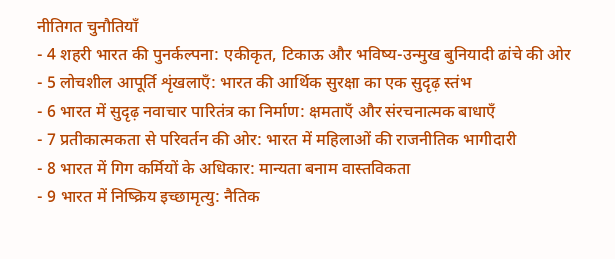नीतिगत चुनौतियाँ
- 4 शहरी भारत की पुनर्कल्पना: एकीकृत, टिकाऊ और भविष्य-उन्मुख बुनियादी ढांचे की ओर
- 5 लोचशील आपूर्ति शृंखलाएँ: भारत की आर्थिक सुरक्षा का एक सुदृढ़ स्तंभ
- 6 भारत में सुदृढ़ नवाचार पारितंत्र का निर्माण: क्षमताएँ और संरचनात्मक बाधाएँ
- 7 प्रतीकात्मकता से परिवर्तन की ओर: भारत में महिलाओं की राजनीतिक भागीदारी
- 8 भारत में गिग कर्मियों के अधिकार: मान्यता बनाम वास्तविकता
- 9 भारत में निष्क्रिय इच्छामृत्यु: नैतिक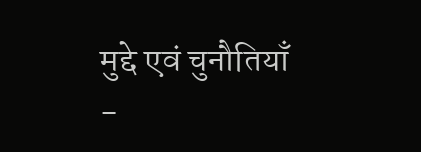मुद्दे एवं चुनौतियाँ
-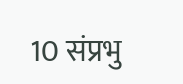10 संप्रभु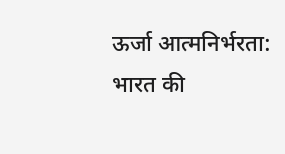ऊर्जा आत्मनिर्भरता: भारत की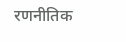रणनीतिक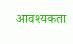आवश्यकता